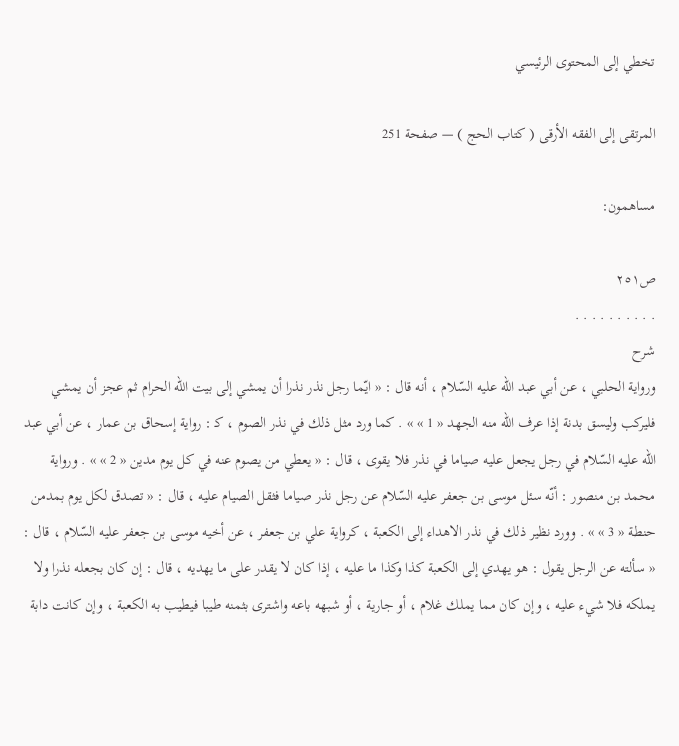تخطي إلى المحتوى الرئيسي

المرتقى إلى الفقه الأرقى ( كتاب الحج ) — صفحة 251

مساهمون:

ص٢٥١
. . . . . . . . . .
شرح
ورواية الحلبي ، عن أبي عبد اللّه عليه السّلام ، أنه قال : « ايّما رجل نذر نذرا أن يمشي إلى بيت اللّه الحرام ثم عجز أن يمشي فليركب وليسق بدنة إذا عرف اللّه منه الجهد « 1 » » . كما ورد مثل ذلك في نذر الصوم ، ك‍ : رواية إسحاق بن عمار ، عن أبي عبد اللّه عليه السّلام في رجل يجعل عليه صياما في نذر فلا يقوى ، قال : « يعطي من يصوم عنه في كل يوم مدين « 2 » » . ورواية محمد بن منصور : أنّه سئل موسى بن جعفر عليه السّلام عن رجل نذر صياما فثقل الصيام عليه ، قال : « تصدق لكل يوم بمدمن حنطة « 3 » » . وورد نظير ذلك في نذر الاهداء إلى الكعبة ، كرواية علي بن جعفر ، عن أخيه موسى بن جعفر عليه السّلام ، قال : « سألته عن الرجل يقول : هو يهدي إلى الكعبة كذا وكذا ما عليه ، إذا كان لا يقدر على ما يهديه ، قال : إن كان بجعله نذرا ولا يملكه فلا شيء عليه ، وإن كان مما يملك غلام ، أو جارية ، أو شبهه باعه واشترى بثمنه طيبا فيطيب به الكعبة ، وإن كانت دابة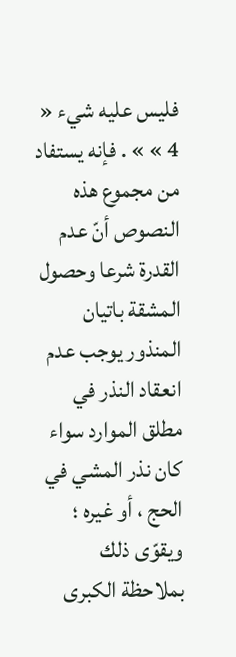فليس عليه شيء « 4 » » . فإنه يستفاد من مجموع هذه النصوص أنّ عدم القدرة شرعا وحصول المشقة باتيان المنذور يوجب عدم انعقاد النذر في مطلق الموارد سواء كان نذر المشي في الحج ، أو غيره ؛ ويقوّى ذلك بملاحظة الكبرى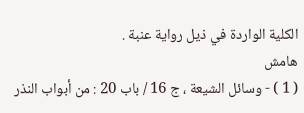الكلية الواردة في ذيل رواية عنبة .
هامش
( 1 ) - وسائل الشيعة ، ج 16 / باب 20 : من أبواب النذر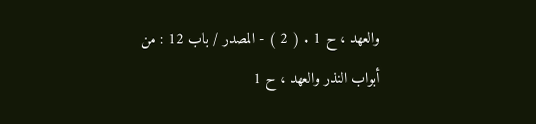والعهد ، ح 1 . ( 2 ) - المصدر / باب 12 : من أبواب النذر والعهد ، ح 1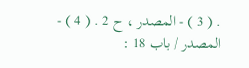. ( 3 ) - المصدر ، ح 2 . ( 4 ) - المصدر / باب 18 :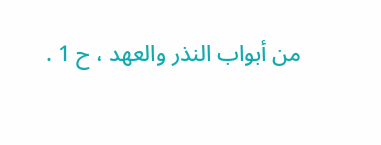من أبواب النذر والعهد ، ح 1 .